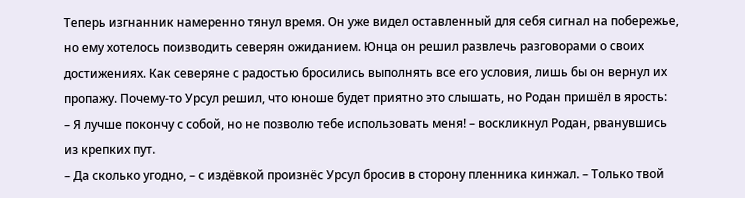Теперь изгнанник намеренно тянул время. Он уже видел оставленный для себя сигнал на побережье, но ему хотелось поизводить северян ожиданием. Юнца он решил развлечь разговорами о своих достижениях. Как северяне с радостью бросились выполнять все его условия, лишь бы он вернул их пропажу. Почему-то Урсул решил, что юноше будет приятно это слышать, но Родан пришёл в ярость:
– Я лучше покончу с собой, но не позволю тебе использовать меня! – воскликнул Родан, рванувшись из крепких пут.
– Да сколько угодно, – с издёвкой произнёс Урсул бросив в сторону пленника кинжал. – Только твой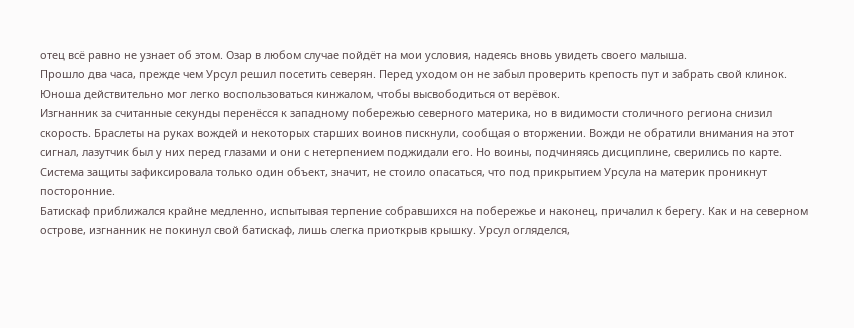отец всё равно не узнает об этом. Озар в любом случае пойдёт на мои условия, надеясь вновь увидеть своего малыша.
Прошло два часа, прежде чем Урсул решил посетить северян. Перед уходом он не забыл проверить крепость пут и забрать свой клинок. Юноша действительно мог легко воспользоваться кинжалом, чтобы высвободиться от верёвок.
Изгнанник за считанные секунды перенёсся к западному побережью северного материка, но в видимости столичного региона снизил скорость. Браслеты на руках вождей и некоторых старших воинов пискнули, сообщая о вторжении. Вожди не обратили внимания на этот сигнал, лазутчик был у них перед глазами и они с нетерпением поджидали его. Но воины, подчиняясь дисциплине, сверились по карте. Система защиты зафиксировала только один объект, значит, не стоило опасаться, что под прикрытием Урсула на материк проникнут посторонние.
Батискаф приближался крайне медленно, испытывая терпение собравшихся на побережье и наконец, причалил к берегу. Как и на северном острове, изгнанник не покинул свой батискаф, лишь слегка приоткрыв крышку. Урсул огляделся,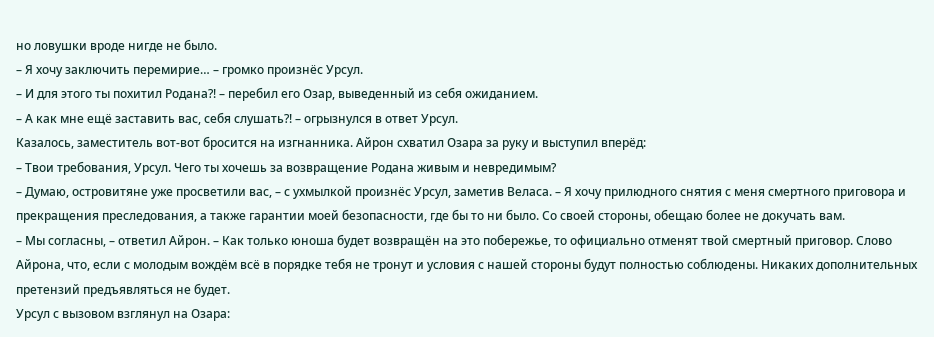но ловушки вроде нигде не было.
– Я хочу заключить перемирие… – громко произнёс Урсул.
– И для этого ты похитил Родана?! – перебил его Озар, выведенный из себя ожиданием.
– А как мне ещё заставить вас, себя слушать?! – огрызнулся в ответ Урсул.
Казалось, заместитель вот-вот бросится на изгнанника. Айрон схватил Озара за руку и выступил вперёд:
– Твои требования, Урсул. Чего ты хочешь за возвращение Родана живым и невредимым?
– Думаю, островитяне уже просветили вас, – с ухмылкой произнёс Урсул, заметив Веласа. – Я хочу прилюдного снятия с меня смертного приговора и прекращения преследования, а также гарантии моей безопасности, где бы то ни было. Со своей стороны, обещаю более не докучать вам.
– Мы согласны, – ответил Айрон. – Как только юноша будет возвращён на это побережье, то официально отменят твой смертный приговор. Слово Айрона, что, если с молодым вождём всё в порядке тебя не тронут и условия с нашей стороны будут полностью соблюдены. Никаких дополнительных претензий предъявляться не будет.
Урсул с вызовом взглянул на Озара: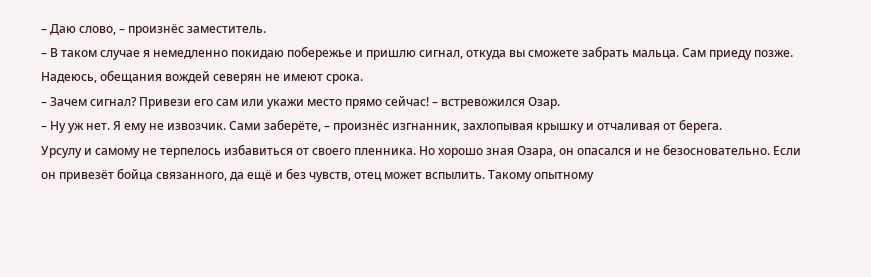– Даю слово, – произнёс заместитель.
– В таком случае я немедленно покидаю побережье и пришлю сигнал, откуда вы сможете забрать мальца. Сам приеду позже. Надеюсь, обещания вождей северян не имеют срока.
– Зачем сигнал? Привези его сам или укажи место прямо сейчас! – встревожился Озар.
– Ну уж нет. Я ему не извозчик. Сами заберёте, – произнёс изгнанник, захлопывая крышку и отчаливая от берега.
Урсулу и самому не терпелось избавиться от своего пленника. Но хорошо зная Озара, он опасался и не безосновательно. Если он привезёт бойца связанного, да ещё и без чувств, отец может вспылить. Такому опытному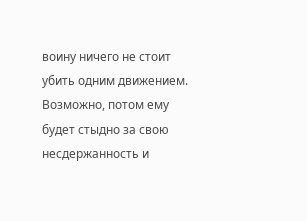воину ничего не стоит убить одним движением. Возможно, потом ему будет стыдно за свою несдержанность и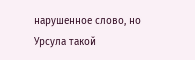нарушенное слово, но Урсула такой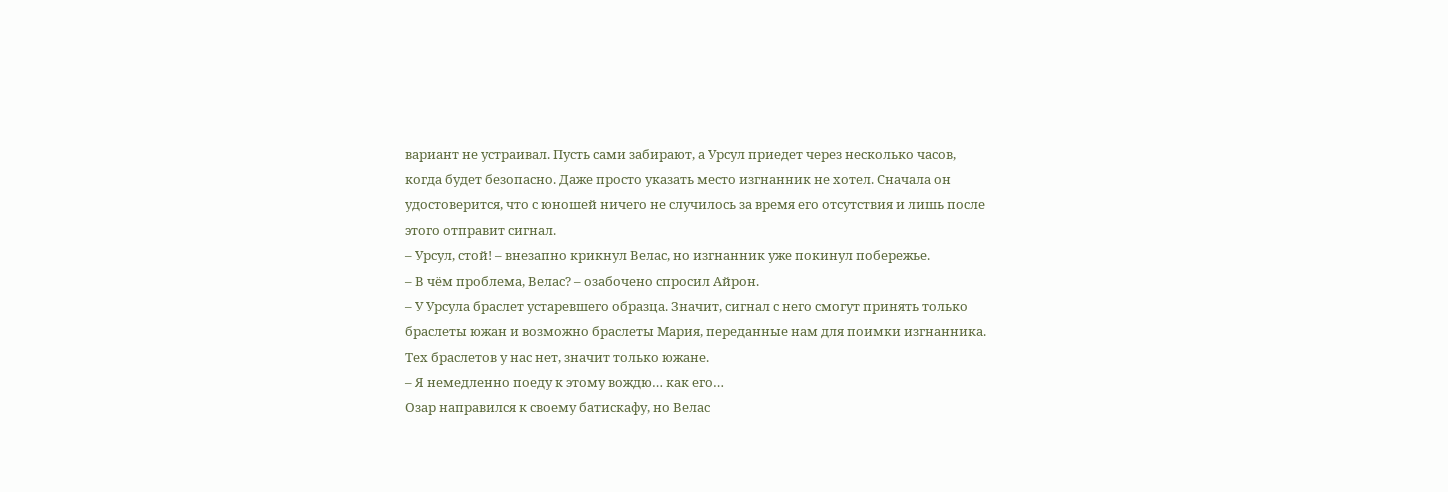вариант не устраивал. Пусть сами забирают, а Урсул приедет через несколько часов, когда будет безопасно. Даже просто указать место изгнанник не хотел. Сначала он удостоверится, что с юношей ничего не случилось за время его отсутствия и лишь после этого отправит сигнал.
– Урсул, стой! – внезапно крикнул Велас, но изгнанник уже покинул побережье.
– В чём проблема, Велас? – озабочено спросил Айрон.
– У Урсула браслет устаревшего образца. Значит, сигнал с него смогут принять только браслеты южан и возможно браслеты Мария, переданные нам для поимки изгнанника. Тех браслетов у нас нет, значит только южане.
– Я немедленно поеду к этому вождю… как его…
Озар направился к своему батискафу, но Велас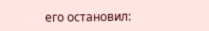его остановил: